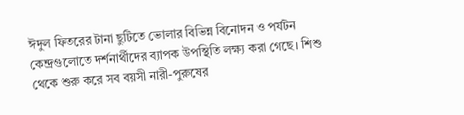ঈদুল ফিতরের টানা ছুটিতে ভোলার বিভিন্ন বিনোদন ও পর্যটন কেন্দ্রগুলোতে দর্শনার্থীদের ব্যাপক উপস্থিতি লক্ষ্য করা গেছে। শিশু থেকে শুরু করে সব বয়সী নারী-পুরুষের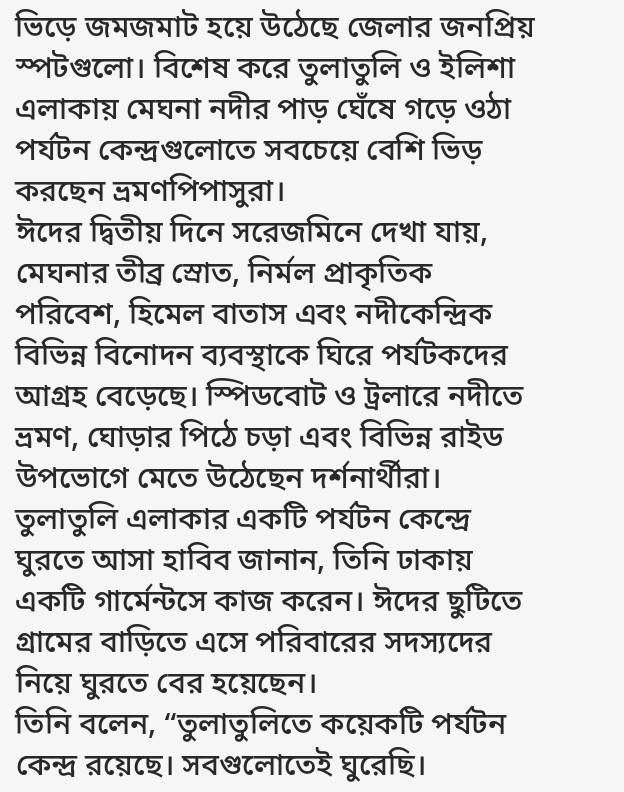ভিড়ে জমজমাট হয়ে উঠেছে জেলার জনপ্রিয় স্পটগুলো। বিশেষ করে তুলাতুলি ও ইলিশা এলাকায় মেঘনা নদীর পাড় ঘেঁষে গড়ে ওঠা পর্যটন কেন্দ্রগুলোতে সবচেয়ে বেশি ভিড় করছেন ভ্রমণপিপাসুরা।
ঈদের দ্বিতীয় দিনে সরেজমিনে দেখা যায়, মেঘনার তীব্র স্রোত, নির্মল প্রাকৃতিক পরিবেশ, হিমেল বাতাস এবং নদীকেন্দ্রিক বিভিন্ন বিনোদন ব্যবস্থাকে ঘিরে পর্যটকদের আগ্রহ বেড়েছে। স্পিডবোট ও ট্রলারে নদীতে ভ্রমণ, ঘোড়ার পিঠে চড়া এবং বিভিন্ন রাইড উপভোগে মেতে উঠেছেন দর্শনার্থীরা।
তুলাতুলি এলাকার একটি পর্যটন কেন্দ্রে ঘুরতে আসা হাবিব জানান, তিনি ঢাকায় একটি গার্মেন্টসে কাজ করেন। ঈদের ছুটিতে গ্রামের বাড়িতে এসে পরিবারের সদস্যদের নিয়ে ঘুরতে বের হয়েছেন।
তিনি বলেন, “তুলাতুলিতে কয়েকটি পর্যটন কেন্দ্র রয়েছে। সবগুলোতেই ঘুরেছি।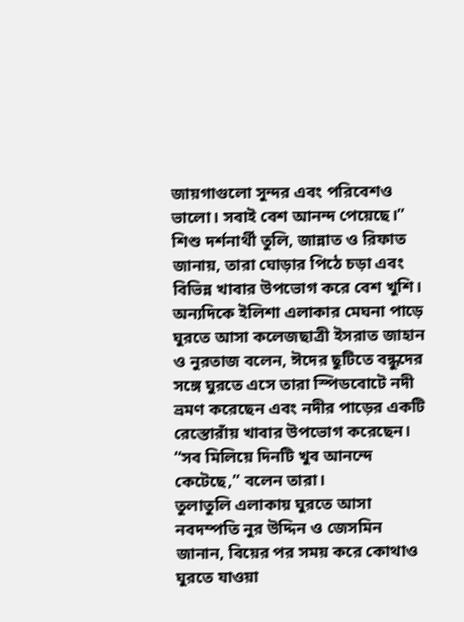জায়গাগুলো সুন্দর এবং পরিবেশও ভালো। সবাই বেশ আনন্দ পেয়েছে।”
শিশু দর্শনার্থী তুলি, জান্নাত ও রিফাত জানায়, তারা ঘোড়ার পিঠে চড়া এবং বিভিন্ন খাবার উপভোগ করে বেশ খুশি।
অন্যদিকে ইলিশা এলাকার মেঘনা পাড়ে ঘুরতে আসা কলেজছাত্রী ইসরাত জাহান ও নুরতাজ বলেন, ঈদের ছুটিতে বন্ধুদের সঙ্গে ঘুরতে এসে তারা স্পিডবোটে নদী ভ্রমণ করেছেন এবং নদীর পাড়ের একটি রেস্তোরাঁয় খাবার উপভোগ করেছেন। “সব মিলিয়ে দিনটি খুব আনন্দে কেটেছে,” বলেন তারা।
তুলাতুলি এলাকায় ঘুরতে আসা নবদম্পতি নুর উদ্দিন ও জেসমিন জানান, বিয়ের পর সময় করে কোথাও ঘুরতে যাওয়া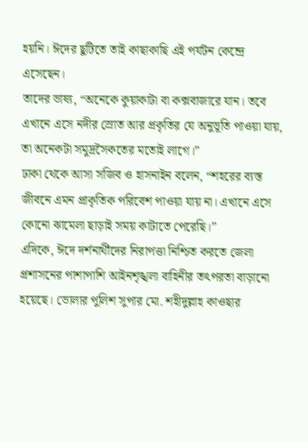হয়নি। ঈদের ছুটিতে তাই কাছাকাছি এই পর্যটন কেন্দ্রে এসেছেন।
তাদের ভাষ্য, “অনেকে কুয়াকাটা বা কক্সবাজারে যান। তবে এখানে এসে নদীর স্রোত আর প্রকৃতির যে অনুভূতি পাওয়া যায়, তা অনেকটা সমুদ্রসৈকতের মতোই লাগে।”
ঢাকা থেকে আসা সজিব ও হাসনাইন বলেন, “শহরের ব্যস্ত জীবনে এমন প্রাকৃতিক পরিবেশ পাওয়া যায় না। এখানে এসে কোনো ঝামেলা ছাড়াই সময় কাটাতে পেরেছি।”
এদিকে, ঈদে দর্শনার্থীদের নিরাপত্তা নিশ্চিত করতে জেলা প্রশাসনের পাশাপাশি আইনশৃঙ্খলা বাহিনীর তৎপরতা বাড়ানো হয়েছে। ভোলার পুলিশ সুপার মো. শহীদুল্লাহ কাওছার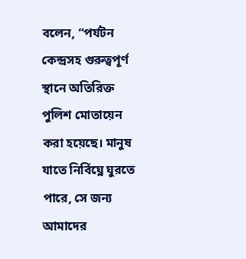বলেন, “পর্যটন কেন্দ্রসহ গুরুত্বপূর্ণ স্থানে অতিরিক্ত পুলিশ মোতায়েন করা হয়েছে। মানুষ যাতে নির্বিঘ্নে ঘুরতে পারে, সে জন্য আমাদের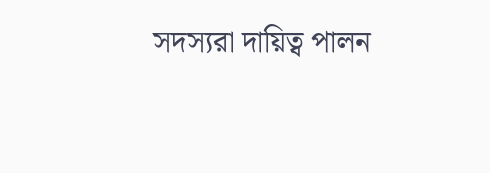সদস্যরা দায়িত্ব পালন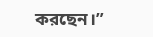করছেন।”